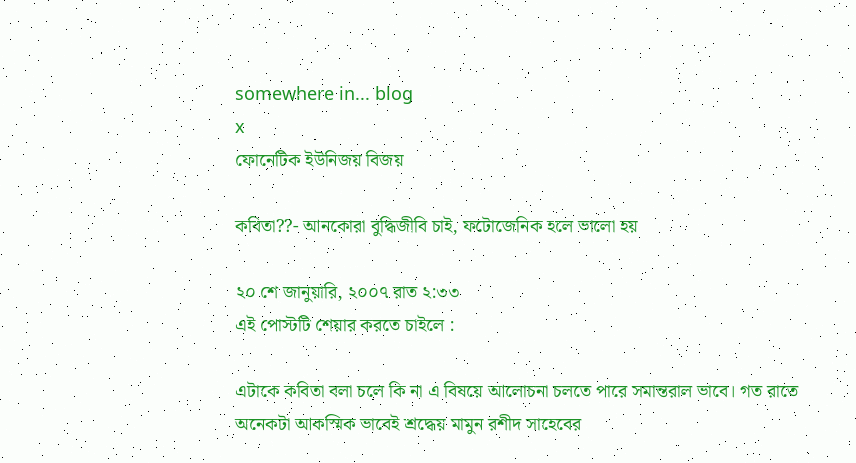somewhere in... blog
x
ফোনেটিক ইউনিজয় বিজয়

কবিতা??- আনকোরা বুদ্ধিজীবি চাই, ফটোজেনিক হলে ভালো হয়

২০ শে জানুয়ারি, ২০০৭ রাত ২:৩৩
এই পোস্টটি শেয়ার করতে চাইলে :

এটাকে কবিতা বলা চলে কি না এ বিষয়ে আলোচনা চলতে পারে সমান্তরাল ভাবে। গত রাতে অনেকটা আকস্মিক ভাবেই শ্রদ্ধেয় মামুন রশীদ সাহেবের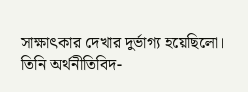সাক্ষাৎকার দেখার দুর্ভাগ্য হয়েছিলো। তিনি অর্থনীতিবিদ-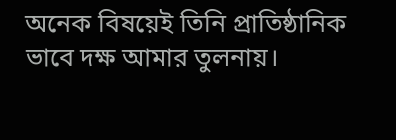অনেক বিষয়েই তিনি প্রাতিষ্ঠানিক ভাবে দক্ষ আমার তুলনায়।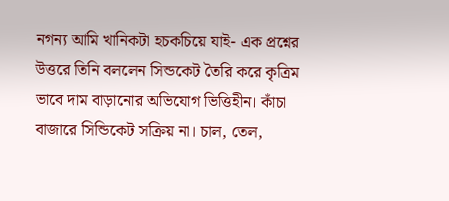নগন্য আমি খানিকটা হচকচিয়ে যাই- এক প্রশ্নের উত্তরে তিনি বললেন সিন্ডকেট তৈরি করে কৃত্রিম ভাবে দাম বাড়ানোর অভিযোগ ভিত্তিহীন। কাঁচা বাজারে সিন্ডিকেট সক্রিয় না। চাল, তেল,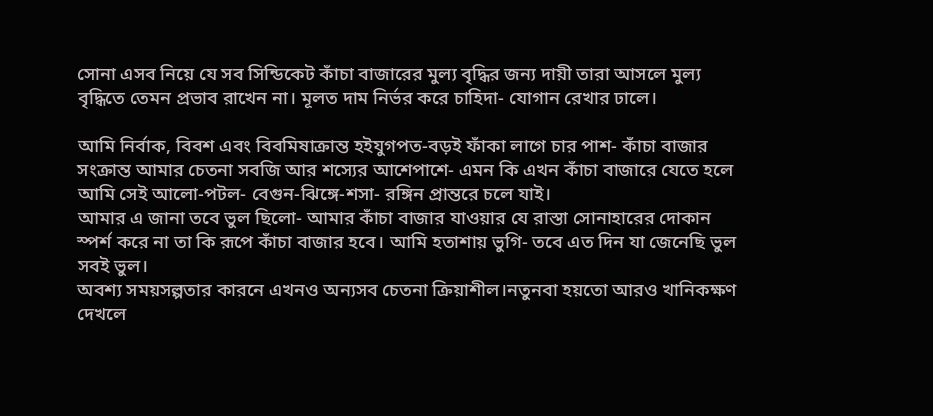সোনা এসব নিয়ে যে সব সিন্ডিকেট কাঁচা বাজারের মুল্য বৃদ্ধির জন্য দায়ী তারা আসলে মুল্য বৃদ্ধিতে তেমন প্রভাব রাখেন না। মূলত দাম নির্ভর করে চাহিদা- যোগান রেখার ঢালে।

আমি নির্বাক, বিবশ এবং বিবমিষাক্রান্ত হইযুগপত-বড়ই ফাঁকা লাগে চার পাশ- কাঁচা বাজার সংক্রান্ত আমার চেতনা সবজি আর শস্যের আশেপাশে- এমন কি এখন কাঁচা বাজারে যেতে হলে আমি সেই আলো-পটল- বেগুন-ঝিঙ্গে-শসা- রঙ্গিন প্রান্তরে চলে যাই।
আমার এ জানা তবে ভুল ছিলো- আমার কাঁচা বাজার যাওয়ার যে রাস্তা সোনাহারের দোকান স্পর্শ করে না তা কি রূপে কাঁচা বাজার হবে। আমি হতাশায় ভুগি- তবে এত দিন যা জেনেছি ভুল সবই ভুল।
অবশ্য সময়সল্পতার কারনে এখনও অন্যসব চেতনা ক্রিয়াশীল।নতুনবা হয়তো আরও খানিকক্ষণ দেখলে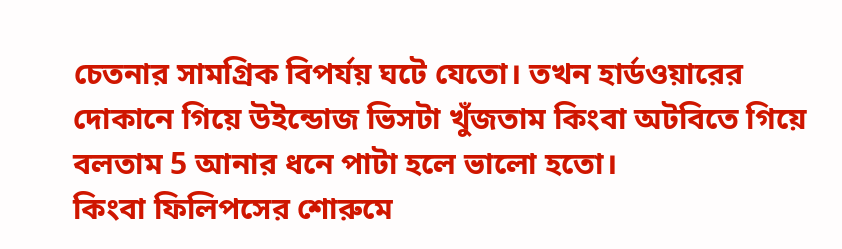চেতনার সামগ্রিক বিপর্যয় ঘটে যেতো। তখন হার্ডওয়ারের দোকানে গিয়ে উইন্ডোজ ভিসটা খুঁজতাম কিংবা অটবিতে গিয়ে বলতাম 5 আনার ধনে পাটা হলে ভালো হতো।
কিংবা ফিলিপসের শোরুমে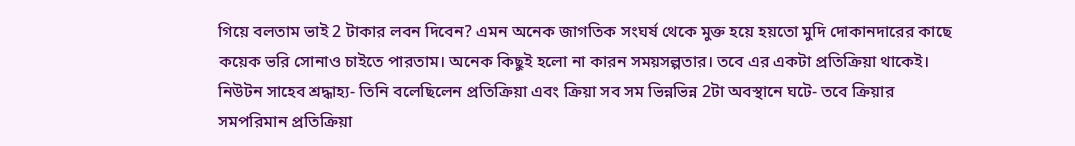গিয়ে বলতাম ভাই 2 টাকার লবন দিবেন? এমন অনেক জাগতিক সংঘর্ষ থেকে মুক্ত হয়ে হয়তো মুদি দোকানদারের কাছে কয়েক ভরি সোনাও চাইতে পারতাম। অনেক কিছুই হলো না কারন সময়সল্পতার। তবে এর একটা প্রতিক্রিয়া থাকেই। নিউটন সাহেব শ্রদ্ধাহ্য- তিনি বলেছিলেন প্রতিক্রিয়া এবং ক্রিয়া সব সম ভিন্নভিন্ন 2টা অবস্থানে ঘটে- তবে ক্রিয়ার সমপরিমান প্রতিক্রিয়া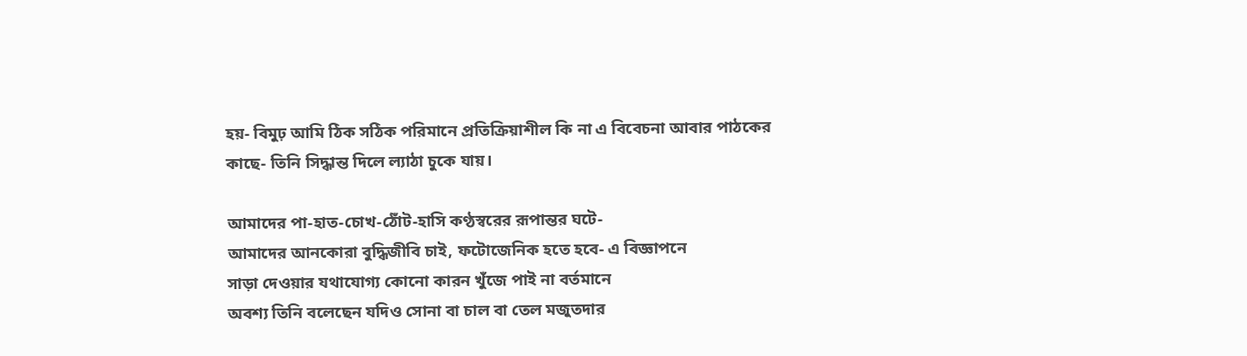হয়- বিমুঢ় আমি ঠিক সঠিক পরিমানে প্রতিক্রিয়াশীল কি না এ বিবেচনা আবার পাঠকের কাছে- তিনি সিদ্ধান্ত দিলে ল্যাঠা চুকে যায়।

আমাদের পা-হাত-চোখ-ঠোঁট-হাসি কণ্ঠস্বরের রূপান্তর ঘটে-
আমাদের আনকোরা বুদ্ধিজীবি চাই, ফটোজেনিক হতে হবে- এ বিজ্ঞাপনে
সাড়া দেওয়ার যথাযোগ্য কোনো কারন খুঁজে পাই না বর্তমানে
অবশ্য তিনি বলেছেন যদিও সোনা বা চাল বা তেল মজুতদার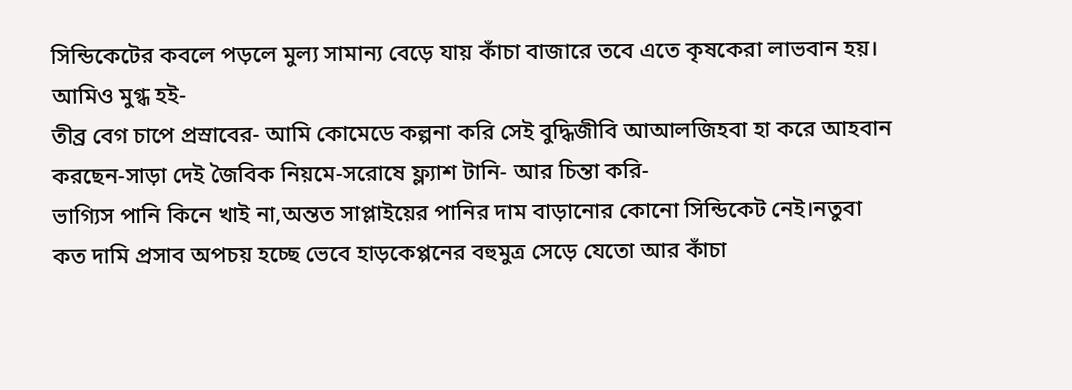সিন্ডিকেটের কবলে পড়লে মুল্য সামান্য বেড়ে যায় কাঁচা বাজারে তবে এতে কৃষকেরা লাভবান হয়।
আমিও মুগ্ধ হই-
তীব্র বেগ চাপে প্রস্রাবের- আমি কোমেডে কল্পনা করি সেই বুদ্ধিজীবি আআলজিহবা হা করে আহবান করছেন-সাড়া দেই জৈবিক নিয়মে-সরোষে ফ্ল্যাশ টানি- আর চিন্তা করি-
ভাগ্যিস পানি কিনে খাই না,অন্তত সাপ্লাইয়ের পানির দাম বাড়ানোর কোনো সিন্ডিকেট নেই।নতুবা কত দামি প্রসাব অপচয় হচ্ছে ভেবে হাড়কেপ্পনের বহুমুত্র সেড়ে যেতো আর কাঁচা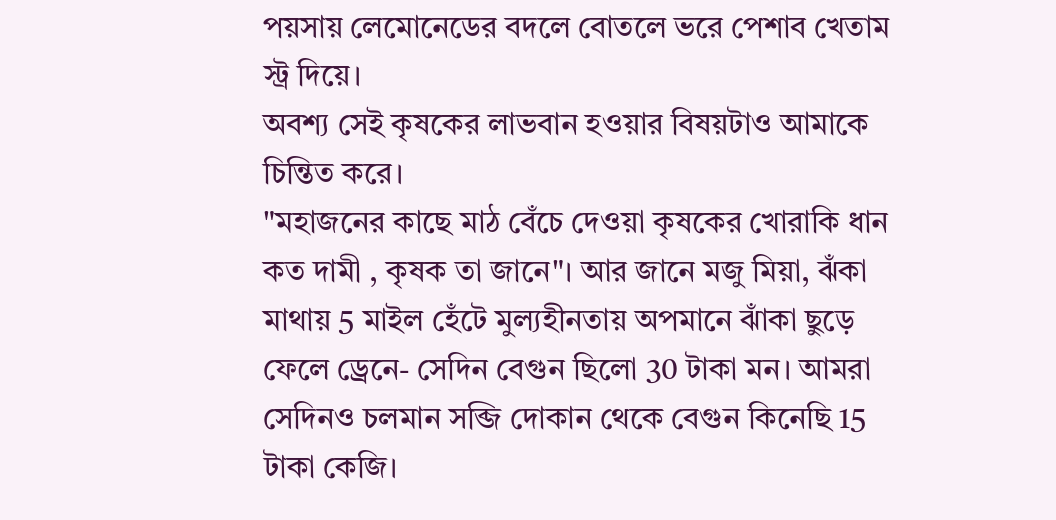পয়সায় লেমোনেডের বদলে বোতলে ভরে পেশাব খেতাম স্ট্র দিয়ে।
অবশ্য সেই কৃষকের লাভবান হওয়ার বিষয়টাও আমাকে চিন্তিত করে।
"মহাজনের কাছে মাঠ বেঁচে দেওয়া কৃষকের খোরাকি ধান কত দামী , কৃষক তা জানে"। আর জানে মজু মিয়া, ঝঁকা মাথায় 5 মাইল হেঁটে মুল্যহীনতায় অপমানে ঝাঁকা ছুড়ে ফেলে ড্রেনে- সেদিন বেগুন ছিলো 30 টাকা মন। আমরা সেদিনও চলমান সব্জি দোকান থেকে বেগুন কিনেছি 15 টাকা কেজি।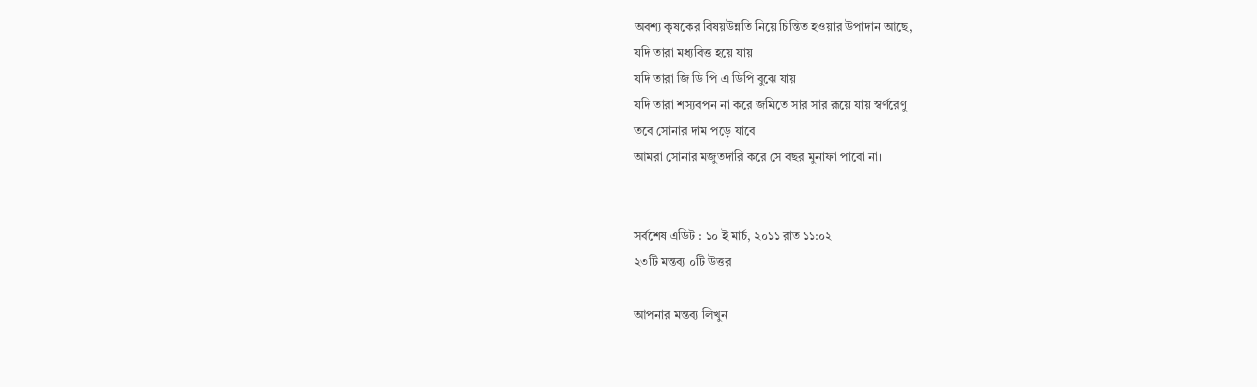অবশ্য কৃষকের বিষয়উন্নতি নিয়ে চিন্তিত হওয়ার উপাদান আছে,
যদি তারা মধ্যবিত্ত হয়ে যায়
যদি তারা জি ডি পি এ ডিপি বুঝে যায়
যদি তারা শস্যবপন না করে জমিতে সার সার রূয়ে যায় স্বর্ণরেণু
তবে সোনার দাম পড়ে যাবে
আমরা সোনার মজুতদারি করে সে বছর মুনাফা পাবো না।


সর্বশেষ এডিট : ১০ ই মার্চ, ২০১১ রাত ১১:০২
২৩টি মন্তব্য ০টি উত্তর

আপনার মন্তব্য লিখুন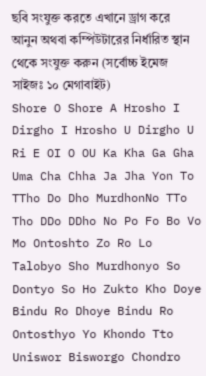ছবি সংযুক্ত করতে এখানে ড্রাগ করে আনুন অথবা কম্পিউটারের নির্ধারিত স্থান থেকে সংযুক্ত করুন (সর্বোচ্চ ইমেজ সাইজঃ ১০ মেগাবাইট)
Shore O Shore A Hrosho I Dirgho I Hrosho U Dirgho U Ri E OI O OU Ka Kha Ga Gha Uma Cha Chha Ja Jha Yon To TTho Do Dho MurdhonNo TTo Tho DDo DDho No Po Fo Bo Vo Mo Ontoshto Zo Ro Lo Talobyo Sho Murdhonyo So Dontyo So Ho Zukto Kho Doye Bindu Ro Dhoye Bindu Ro Ontosthyo Yo Khondo Tto Uniswor Bisworgo Chondro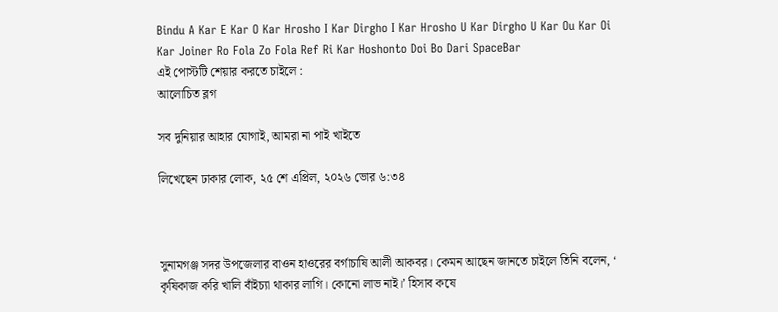Bindu A Kar E Kar O Kar Hrosho I Kar Dirgho I Kar Hrosho U Kar Dirgho U Kar Ou Kar Oi Kar Joiner Ro Fola Zo Fola Ref Ri Kar Hoshonto Doi Bo Dari SpaceBar
এই পোস্টটি শেয়ার করতে চাইলে :
আলোচিত ব্লগ

সব দুনিয়ার আহার যোগাই, আমরা না পাই খাইতে

লিখেছেন ঢাকার লোক, ২৫ শে এপ্রিল, ২০২৬ ভোর ৬:৩৪



সুনামগঞ্জ সদর উপজেলার বাওন হাওরের বর্গাচাষি আলী আকবর। কেমন আছেন জানতে চাইলে তিনি বলেন, ‘ কৃষিকাজ করি খালি বাঁইচ্যা থাকার লাগি। কোনো লাভ নাই।’ হিসাব কষে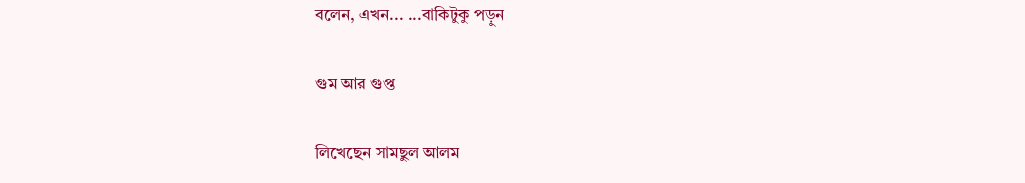বলেন, এখন... ...বাকিটুকু পড়ুন

গুম আর গুপ্ত

লিখেছেন সামছুল আলম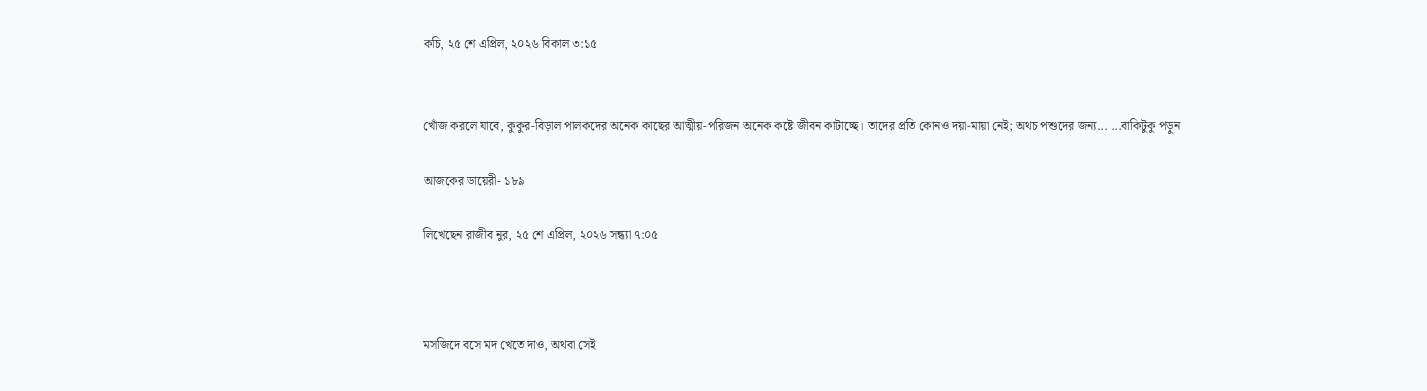কচি, ২৫ শে এপ্রিল, ২০২৬ বিকাল ৩:১৫


খোঁজ করলে যাবে, কুকুর-বিড়াল পালকদের অনেক কাছের আত্মীয়-পরিজন অনেক কষ্টে জীবন কাটাচ্ছে। তাদের প্রতি কোনও দয়া-মায়া নেই; অথচ পশুদের জন্য... ...বাকিটুকু পড়ুন

আজকের ডায়েরী- ১৮৯

লিখেছেন রাজীব নুর, ২৫ শে এপ্রিল, ২০২৬ সন্ধ্যা ৭:০৫



মসজিদে বসে মদ খেতে দাও, অথবা সেই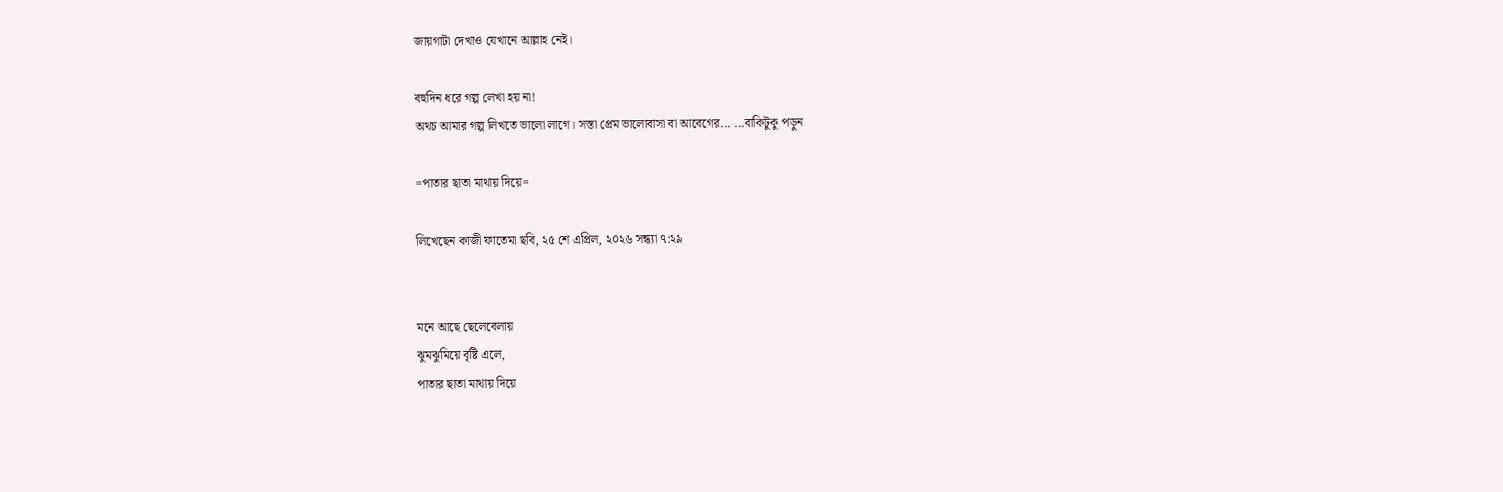জায়গাটা দেখাও যেখানে আল্লাহ নেই।

বহুদিন ধরে গল্প লেখা হয় না!
অথচ আমার গল্প লিখতে ভালো লাগে। সস্তা প্রেম ভালোবাসা বা আবেগের... ...বাকিটুকু পড়ুন

=পাতার ছাতা মাথায় দিয়ে=

লিখেছেন কাজী ফাতেমা ছবি, ২৫ শে এপ্রিল, ২০২৬ সন্ধ্যা ৭:২৯


মনে আছে ছেলেবেলায়
ঝুমঝুমিয়ে বৃষ্টি এলে,
পাতার ছাতা মাথায় দিয়ে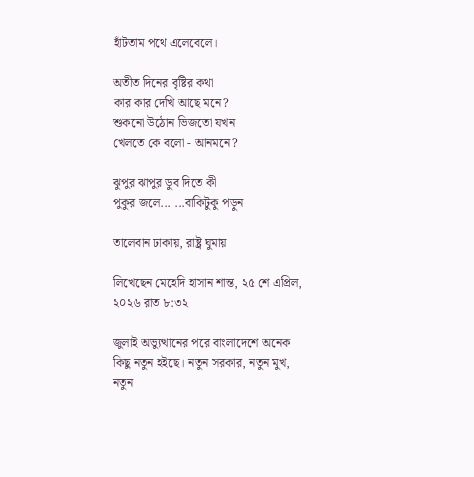হাঁটতাম পথে এলেবেলে।

অতীত দিনের বৃষ্টির কথা
কার কার দেখি আছে মনে?
শুকনো উঠোন ভিজতো যখন
খেলতে কে বলো - আনমনে?

ঝুপুর ঝাপুর ডুব দিতে কী
পুকুর জলে... ...বাকিটুকু পড়ুন

তালেবান ঢাকায়, রাষ্ট্র ঘুমায়

লিখেছেন মেহেদি হাসান শান্ত, ২৫ শে এপ্রিল, ২০২৬ রাত ৮:৩২

জুলাই অভ্যুত্থানের পরে বাংলাদেশে অনেক কিছু নতুন হইছে। নতুন সরকার, নতুন মুখ, নতুন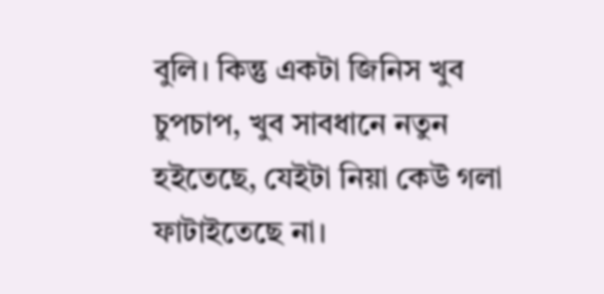বুলি। কিন্তু একটা জিনিস খুব চুপচাপ, খুব সাবধানে নতুন হইতেছে, যেইটা নিয়া কেউ গলা ফাটাইতেছে না।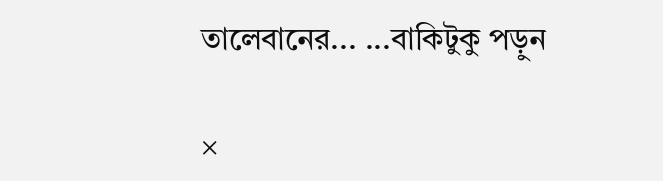তালেবানের... ...বাকিটুকু পড়ুন

×